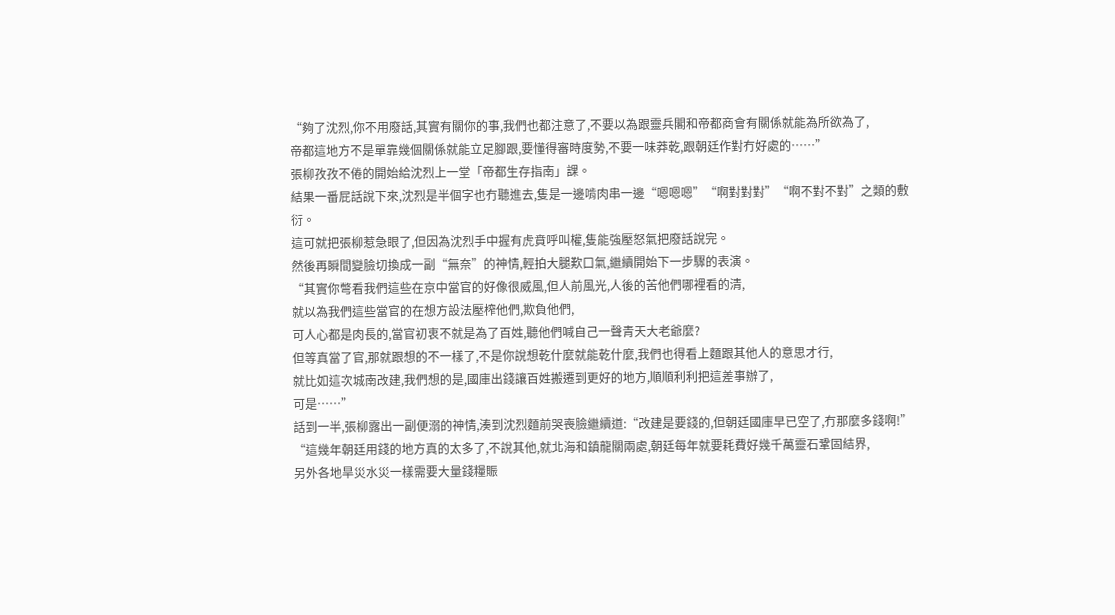“夠了沈烈,你不用廢話,其實有關你的事,我們也都注意了,不要以為跟靈兵閣和帝都商會有關係就能為所欲為了,
帝都這地方不是單靠幾個關係就能立足腳跟,要懂得審時度勢,不要一味莽乾,跟朝廷作對冇好處的……”
張柳孜孜不倦的開始給沈烈上一堂「帝都生存指南」課。
結果一番屁話說下來,沈烈是半個字也冇聽進去,隻是一邊啃肉串一邊“嗯嗯嗯”“啊對對對”“啊不對不對”之類的敷衍。
這可就把張柳惹急眼了,但因為沈烈手中握有虎賁呼叫權,隻能強壓怒氣把廢話說完。
然後再瞬間變臉切換成一副“無奈”的神情,輕拍大腿歎口氣,繼續開始下一步驟的表演。
“其實你彆看我們這些在京中當官的好像很威風,但人前風光,人後的苦他們哪裡看的清,
就以為我們這些當官的在想方設法壓榨他們,欺負他們,
可人心都是肉長的,當官初衷不就是為了百姓,聽他們喊自己一聲青天大老爺麼?
但等真當了官,那就跟想的不一樣了,不是你說想乾什麼就能乾什麼,我們也得看上麵跟其他人的意思才行,
就比如這次城南改建,我們想的是,國庫出錢讓百姓搬遷到更好的地方,順順利利把這差事辦了,
可是……”
話到一半,張柳露出一副便溺的神情,湊到沈烈麵前哭喪臉繼續道:“改建是要錢的,但朝廷國庫早已空了,冇那麼多錢啊!”
“這幾年朝廷用錢的地方真的太多了,不說其他,就北海和鎮龍關兩處,朝廷每年就要耗費好幾千萬靈石鞏固結界,
另外各地旱災水災一樣需要大量錢糧賑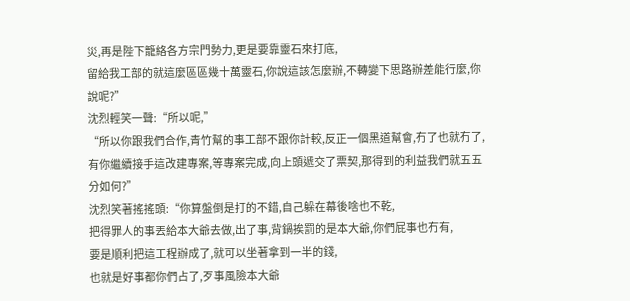災,再是陛下籠絡各方宗門勢力,更是要靠靈石來打底,
留給我工部的就這麼區區幾十萬靈石,你說這該怎麼辦,不轉變下思路辦差能行麼,你說呢?”
沈烈輕笑一聲:“所以呢,”
“所以你跟我們合作,青竹幫的事工部不跟你計較,反正一個黑道幫會,冇了也就冇了,
有你繼續接手這改建專案,等專案完成,向上頭遞交了票契,那得到的利益我們就五五分如何?”
沈烈笑著搖搖頭:“你算盤倒是打的不錯,自己躲在幕後啥也不乾,
把得罪人的事丟給本大爺去做,出了事,背鍋挨罰的是本大爺,你們屁事也冇有,
要是順利把這工程辦成了,就可以坐著拿到一半的錢,
也就是好事都你們占了,歹事風險本大爺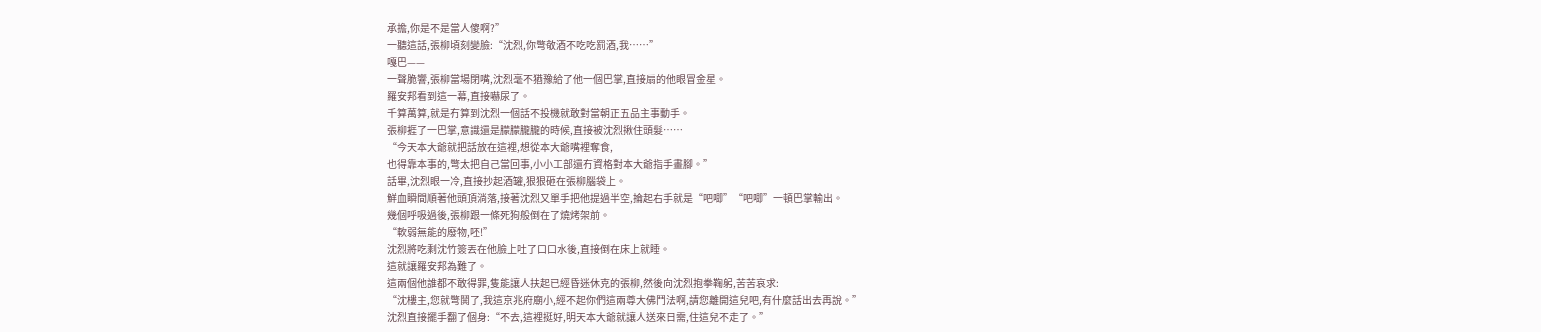承擔,你是不是當人傻啊?”
一聽這話,張柳頃刻變臉:“沈烈,你彆敬酒不吃吃罰酒,我……”
嘎巴——
一聲脆響,張柳當場閉嘴,沈烈毫不猶豫給了他一個巴掌,直接扇的他眼冒金星。
羅安邦看到這一幕,直接嚇尿了。
千算萬算,就是冇算到沈烈一個話不投機就敢對當朝正五品主事動手。
張柳捱了一巴掌,意識還是朦朦朧朧的時候,直接被沈烈揪住頭髮……
“今天本大爺就把話放在這裡,想從本大爺嘴裡奪食,
也得靠本事的,彆太把自己當回事,小小工部還冇資格對本大爺指手畫腳。”
話畢,沈烈眼一冷,直接抄起酒罐,狠狠砸在張柳腦袋上。
鮮血瞬間順著他頭頂淌落,接著沈烈又單手把他提過半空,掄起右手就是“吧唧”“吧唧”一頓巴掌輸出。
幾個呼吸過後,張柳跟一條死狗般倒在了燒烤架前。
“軟弱無能的廢物,呸!”
沈烈將吃剩沈竹簽丟在他臉上吐了口口水後,直接倒在床上就睡。
這就讓羅安邦為難了。
這兩個他誰都不敢得罪,隻能讓人扶起已經昏迷休克的張柳,然後向沈烈抱拳鞠躬,苦苦哀求:
“沈樓主,您就彆鬨了,我這京兆府廟小,經不起你們這兩尊大佛鬥法啊,請您離開這兒吧,有什麼話出去再說。”
沈烈直接擺手翻了個身:“不去,這裡挺好,明天本大爺就讓人送來日需,住這兒不走了。”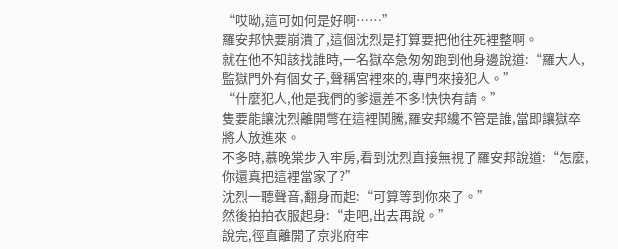“哎呦,這可如何是好啊……”
羅安邦快要崩潰了,這個沈烈是打算要把他往死裡整啊。
就在他不知該找誰時,一名獄卒急匆匆跑到他身邊說道:“羅大人,監獄門外有個女子,聲稱宮裡來的,專門來接犯人。”
“什麼犯人,他是我們的爹還差不多!快快有請。”
隻要能讓沈烈離開彆在這裡鬨騰,羅安邦纔不管是誰,當即讓獄卒將人放進來。
不多時,慕晚棠步入牢房,看到沈烈直接無視了羅安邦說道:“怎麼,你還真把這裡當家了?”
沈烈一聽聲音,翻身而起:“可算等到你來了。”
然後拍拍衣服起身:“走吧,出去再說。”
說完,徑直離開了京兆府牢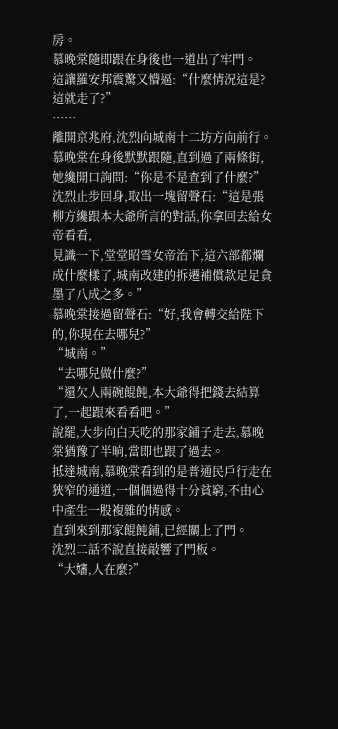房。
慕晚棠隨即跟在身後也一道出了牢門。
這讓羅安邦震驚又懵逼:“什麼情況這是?這就走了?”
……
離開京兆府,沈烈向城南十二坊方向前行。
慕晚棠在身後默默跟隨,直到過了兩條街,她纔開口詢問:“你是不是查到了什麼?”
沈烈止步回身,取出一塊留聲石:“這是張柳方纔跟本大爺所言的對話,你拿回去給女帝看看,
見識一下,堂堂昭雪女帝治下,這六部都爛成什麼樣了,城南改建的拆遷補償款足足貪墨了八成之多。”
慕晚棠接過留聲石:“好,我會轉交給陛下的,你現在去哪兒?”
“城南。”
“去哪兒做什麼?”
“還欠人兩碗餛飩,本大爺得把錢去結算了,一起跟來看看吧。”
說罷,大步向白天吃的那家鋪子走去,慕晚棠猶豫了半晌,當即也跟了過去。
抵達城南,慕晚棠看到的是普通民戶行走在狹窄的通道,一個個過得十分貧窮,不由心中產生一股複雜的情感。
直到來到那家餛飩鋪,已經關上了門。
沈烈二話不說直接敲響了門板。
“大嬸,人在麼?”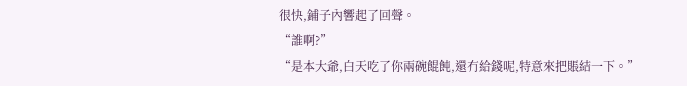很快,鋪子內響起了回聲。
“誰啊?”
“是本大爺,白天吃了你兩碗餛飩,還冇給錢呢,特意來把賬結一下。”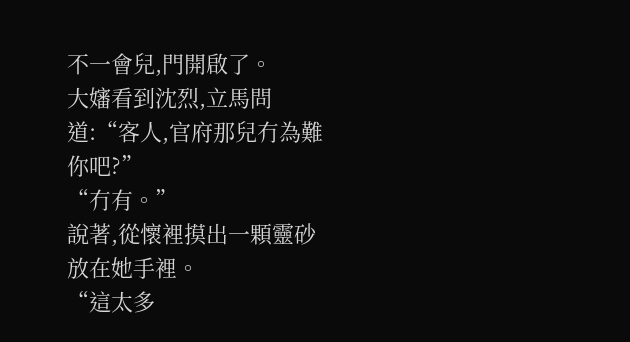不一會兒,門開啟了。
大嬸看到沈烈,立馬問道:“客人,官府那兒冇為難你吧?”
“冇有。”
說著,從懷裡摸出一顆靈砂放在她手裡。
“這太多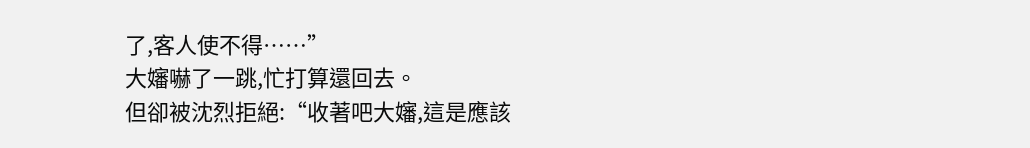了,客人使不得……”
大嬸嚇了一跳,忙打算還回去。
但卻被沈烈拒絕:“收著吧大嬸,這是應該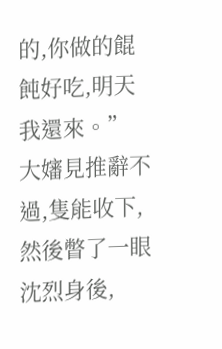的,你做的餛飩好吃,明天我還來。”
大嬸見推辭不過,隻能收下,然後瞥了一眼沈烈身後,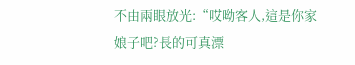不由兩眼放光:“哎呦客人,這是你家娘子吧?長的可真漂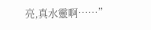亮,真水靈啊……”